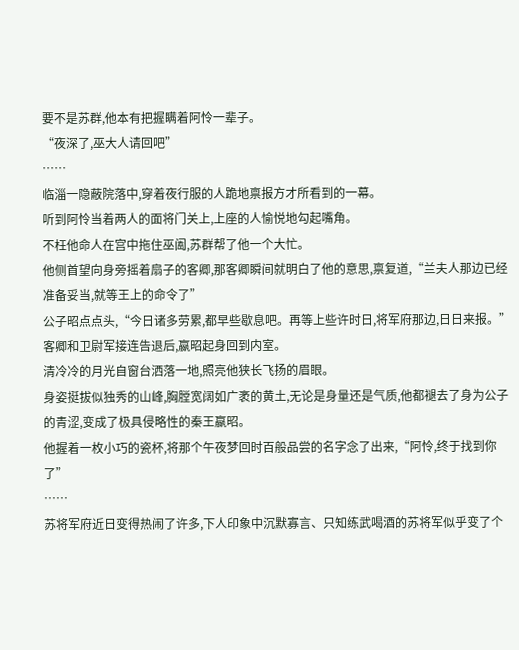要不是苏群,他本有把握瞒着阿怜一辈子。
“夜深了,巫大人请回吧”
……
临淄一隐蔽院落中,穿着夜行服的人跪地禀报方才所看到的一幕。
听到阿怜当着两人的面将门关上,上座的人愉悦地勾起嘴角。
不枉他命人在宫中拖住巫阖,苏群帮了他一个大忙。
他侧首望向身旁摇着扇子的客卿,那客卿瞬间就明白了他的意思,禀复道,“兰夫人那边已经准备妥当,就等王上的命令了”
公子昭点点头,“今日诸多劳累,都早些歇息吧。再等上些许时日,将军府那边,日日来报。”
客卿和卫尉军接连告退后,嬴昭起身回到内室。
清冷冷的月光自窗台洒落一地,照亮他狭长飞扬的眉眼。
身姿挺拔似独秀的山峰,胸膛宽阔如广袤的黄土,无论是身量还是气质,他都褪去了身为公子的青涩,变成了极具侵略性的秦王嬴昭。
他握着一枚小巧的瓷杯,将那个午夜梦回时百般品尝的名字念了出来,“阿怜,终于找到你了”
……
苏将军府近日变得热闹了许多,下人印象中沉默寡言、只知练武喝酒的苏将军似乎变了个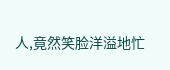人,竟然笑脸洋溢地忙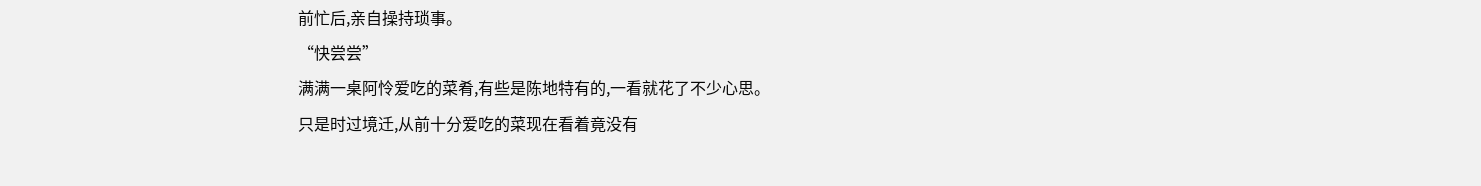前忙后,亲自操持琐事。
“快尝尝”
满满一桌阿怜爱吃的菜肴,有些是陈地特有的,一看就花了不少心思。
只是时过境迁,从前十分爱吃的菜现在看着竟没有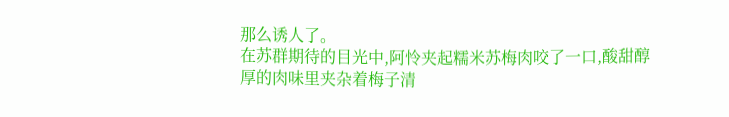那么诱人了。
在苏群期待的目光中,阿怜夹起糯米苏梅肉咬了一口,酸甜醇厚的肉味里夹杂着梅子清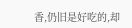香,仍旧是好吃的,却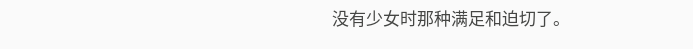没有少女时那种满足和迫切了。